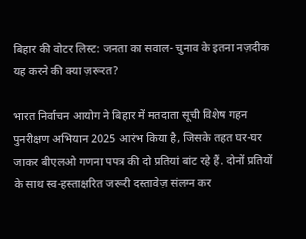बिहार की वोटर लिस्ट: जनता का सवाल- चुनाव के इतना नज़दीक यह करने की क्या ज़रूरत?

भारत निर्वाचन आयोग ने बिहार में मतदाता सूची विशेष गहन पुनरीक्षण अभियान 2025 आरंभ किया है, जिसके तहत घर-घर जाकर बीएलओ गणना पपत्र की दो प्रतियां बांट रहे हैं. दोनों प्रतियों के साथ स्व-हस्ताक्षरित जरूरी दस्तावेज़ संलग्न कर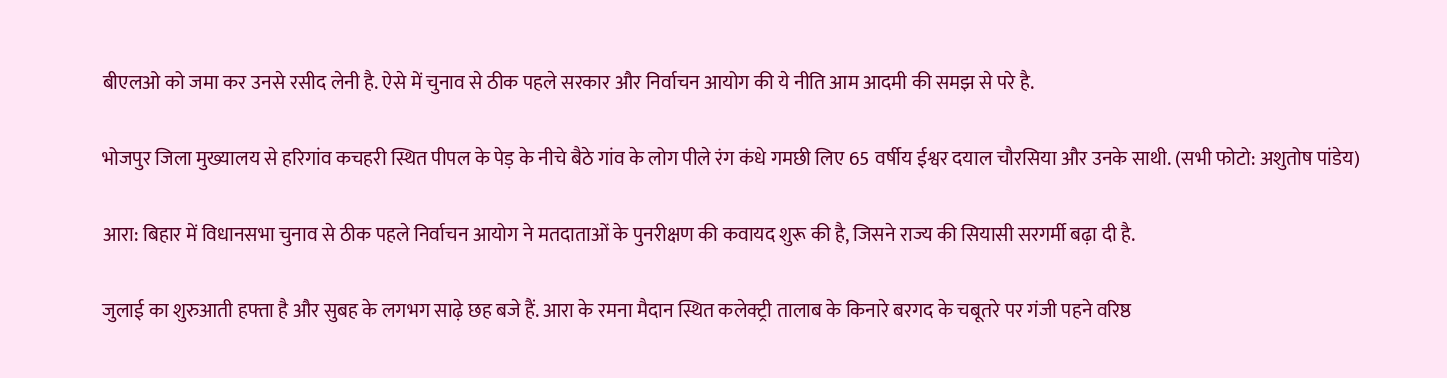बीएलओ को जमा कर उनसे रसीद लेनी है. ऐसे में चुनाव से ठीक पहले सरकार और निर्वाचन आयोग की ये नीति आम आदमी की समझ से परे है.

भोजपुर जिला मुख्यालय से हरिगांव कचहरी स्थित पीपल के पेड़ के नीचे बैठे गांव के लोग पीले रंग कंधे गमछी लिए 65 वर्षीय ईश्वर दयाल चौरसिया और उनके साथी. (सभी फोटो: अशुतोष पांडेय)

आरा: बिहार में विधानसभा चुनाव से ठीक पहले निर्वाचन आयोग ने मतदाताओं के पुनरीक्षण की कवायद शुरू की है, जिसने राज्य की सियासी सरगर्मी बढ़ा दी है.

जुलाई का शुरुआती हफ्ता है और सुबह के लगभग साढ़े छह बजे हैं. आरा के रमना मैदान स्थित कलेक्ट्री तालाब के किनारे बरगद के चबूतरे पर गंजी पहने वरिष्ठ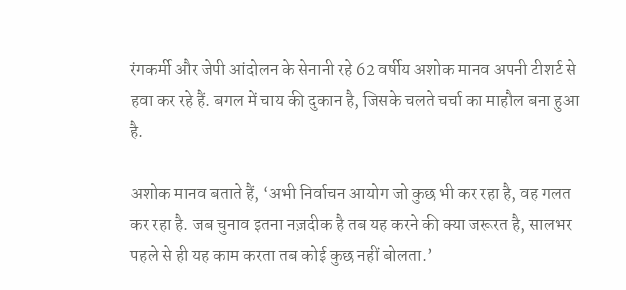रंगकर्मी और जेपी आंदोलन के सेनानी रहे 62 वर्षीय अशोक मानव अपनी टीशर्ट से हवा कर रहे हैं. बगल में चाय की दुकान है, जिसके चलते चर्चा का माहौल बना हुआ है.

अशोक मानव बताते हैं, ‘अभी निर्वाचन आयोग जो कुछ भी कर रहा है, वह गलत कर रहा है. जब चुनाव इतना नज़दीक है तब यह करने की क्या जरूरत है, सालभर पहले से ही यह काम करता तब कोई कुछ नहीं बोलता.’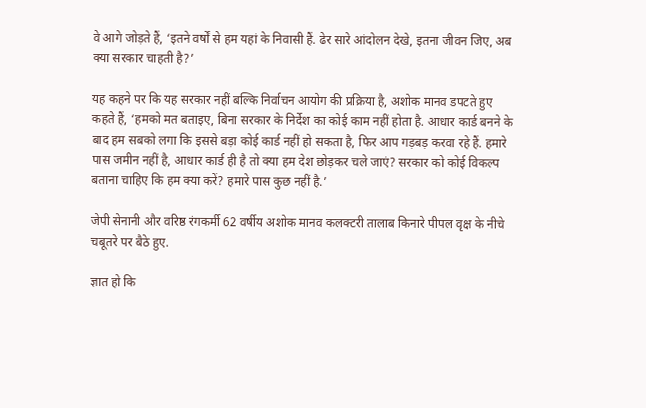वे आगे जोड़ते हैं, ‘इतने वर्षों से हम यहां के निवासी हैं. ढेर सारे आंदोलन देखे, इतना जीवन जिए, अब क्या सरकार चाहती है?’

यह कहने पर कि यह सरकार नहीं बल्कि निर्वाचन आयोग की प्रक्रिया है, अशोक मानव डपटते हुए कहते हैं, ‘हमको मत बताइए, बिना सरकार के निर्देश का कोई काम नहीं होता है. आधार कार्ड बनने के बाद हम सबको लगा कि इससे बड़ा कोई कार्ड नहीं हो सकता है, फिर आप गड़बड़ करवा रहे हैं. हमारे पास जमीन नहीं है, आधार कार्ड ही है तो क्या हम देश छोड़कर चले जाएं? सरकार को कोई विकल्प बताना चाहिए कि हम क्या करें? हमारे पास कुछ नहीं है.’

जेपी सेनानी और वरिष्ठ रंगकर्मी 62 वर्षीय अशोक मानव कलक्टरी तालाब किनारे पीपल वृक्ष के नीचे चबूतरे पर बैठे हुए.

ज्ञात हो कि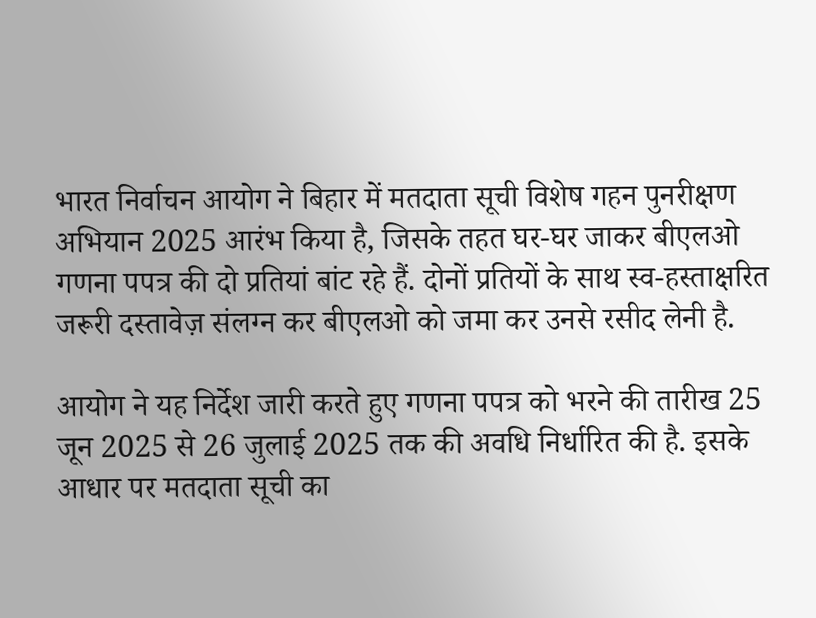भारत निर्वाचन आयोग ने बिहार में मतदाता सूची विशेष गहन पुनरीक्षण अभियान 2025 आरंभ किया है, जिसके तहत घर-घर जाकर बीएलओ गणना पपत्र की दो प्रतियां बांट रहे हैं. दोनों प्रतियों के साथ स्व-हस्ताक्षरित जरूरी दस्तावेज़ संलग्न कर बीएलओ को जमा कर उनसे रसीद लेनी है.

आयोग ने यह निर्देश जारी करते हुए गणना पपत्र को भरने की तारीख 25 जून 2025 से 26 जुलाई 2025 तक की अवधि निर्धारित की है. इसके आधार पर मतदाता सूची का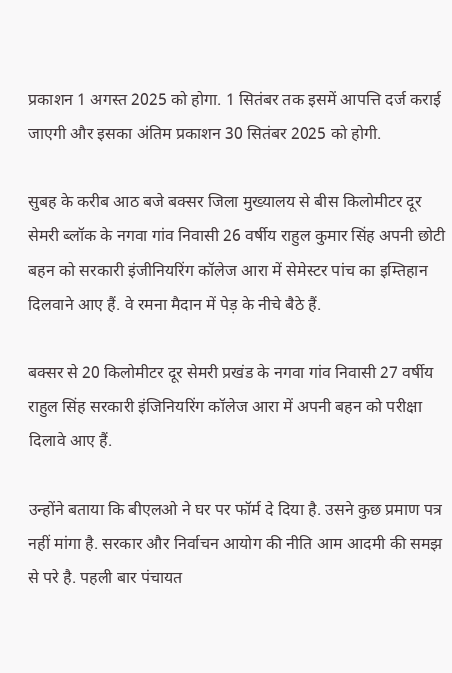प्रकाशन 1 अगस्त 2025 को होगा. 1 सितंबर तक इसमें आपत्ति दर्ज कराई जाएगी और इसका अंतिम प्रकाशन 30 सितंबर 2025 को होगी.

सुबह के करीब आठ बजे बक्सर जिला मुख्यालय से बीस किलोमीटर दूर सेमरी ब्लॉक के नगवा गांव निवासी 26 वर्षीय राहुल कुमार सिंह अपनी छोटी बहन को सरकारी इंजीनियरिंग कॉलेज आरा में सेमेस्टर पांच का इम्तिहान दिलवाने आए हैं. वे रमना मैदान में पेड़ के नीचे बैठे हैं.

बक्सर से 20 किलोमीटर दूर सेमरी प्रखंड के नगवा गांव निवासी 27 वर्षीय राहुल सिंह सरकारी इंजिनियरिंग कॉलेज आरा में अपनी बहन को परीक्षा दिलावे आए हैं.

उन्होंने बताया कि बीएलओ ने घर पर फॉर्म दे दिया है. उसने कुछ प्रमाण पत्र नहीं मांगा है. सरकार और निर्वाचन आयोग की नीति आम आदमी की समझ से परे है. पहली बार पंचायत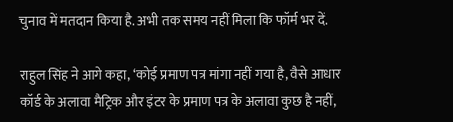चुनाव में मतदान किया है. अभी तक समय नहीं मिला कि फॉर्म भर दें.

राहुल सिंह ने आगे कहा, ‘कोई प्रमाण पत्र मांगा नहीं गया है, वैसे आधार कॉर्ड के अलावा मैट्रिक और इंटर के प्रमाण पत्र के अलावा कुछ है नहीं,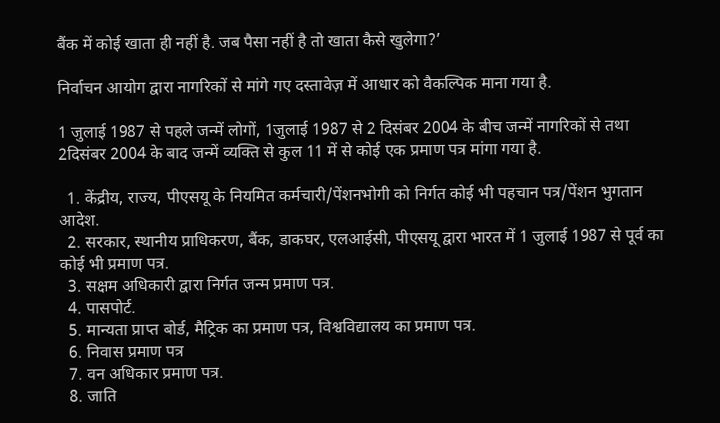बैंक में कोई खाता ही नहीं है. जब पैसा नहीं है तो खाता कैसे खुलेगा?’

निर्वाचन आयोग द्वारा नागरिकों से मांगे गए दस्तावेज़ में आधार को वैकल्पिक माना गया है.

1 जुलाई 1987 से पहले जन्में लोगों, 1जुलाई 1987 से 2 दिसंबर 2004 के बीच जन्में नागरिकों से तथा 2दिसंबर 2004 के बाद जन्में व्यक्ति से कुल 11 में से कोई एक प्रमाण पत्र मांगा गया है.

  1. केंद्रीय, राज्य, पीएसयू के नियमित कर्मचारी/पेंशनभोगी को निर्गत कोई भी पहचान पत्र/पेंशन भुगतान आदेश.
  2. सरकार, स्थानीय प्राधिकरण, बैंक, डाकघर, एलआईसी, पीएसयू द्वारा भारत में 1 जुलाई 1987 से पूर्व का कोई भी प्रमाण पत्र.
  3. सक्षम अधिकारी द्वारा निर्गत जन्म प्रमाण पत्र.
  4. पासपोर्ट.
  5. मान्यता प्राप्त बोर्ड, मैट्रिक का प्रमाण पत्र, विश्वविद्यालय का प्रमाण पत्र.
  6. निवास प्रमाण पत्र
  7. वन अधिकार प्रमाण पत्र.
  8. जाति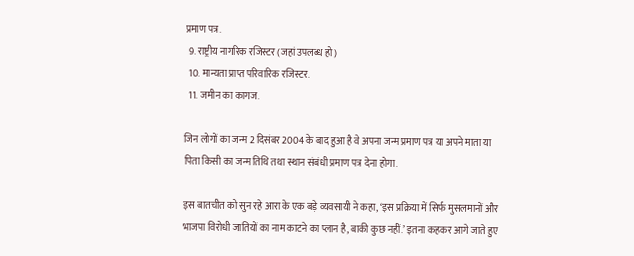प्रमाण पत्र.
  9. राष्ट्रीय नागरिक रजिस्टर (जहां उपलब्ध हो)
  10. मान्यता प्राप्त परिवारिक रजिस्टर.
  11. जमीन का कागज.

जिन लोगों का जन्म 2 दिसंबर 2004 के बाद हुआ है वे अपना जन्म प्रमाण पत्र या अपने माता या पिता किसी का जन्म तिथि तथा स्थान संबंधी प्रमाण पत्र देना होगा.

इस बातचीत को सुन रहे आरा के एक बड़े व्यवसायी ने कहा, ‘इस प्रक्रिया में सिर्फ मुसलमानों और भाजपा विरोधी जातियों का नाम काटने का प्लान है, बाकी कुछ नहीं.’ इतना कहकर आगे जाते हुए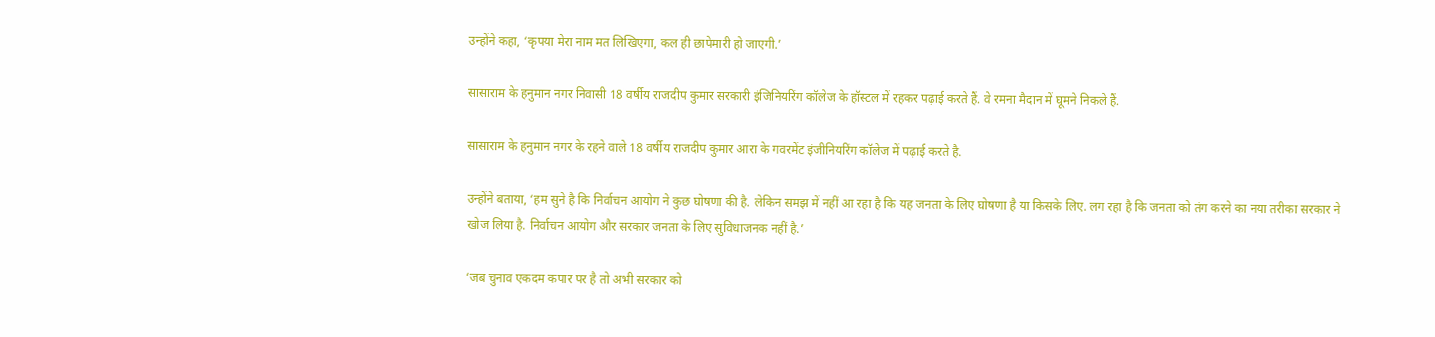उन्होंने कहा, ‘कृपया मेरा नाम मत लिखिएगा, कल ही छापेमारी हो जाएगी.’

सासाराम के हनुमान नगर निवासी 18 वर्षीय राजदीप कुमार सरकारी इंजिनियरिंग कॉलेज के हॉस्टल में रहकर पढ़ाई करते हैं. वे रमना मैदान में घूमने निकले हैं.

सासाराम के हनुमान नगर के रहने वाले 18 वर्षीय राजदीप कुमार आरा के गवरमेंट इंजीनियरिंग कॉलेज में पढ़ाई करते है.

उन्होंने बताया, ‘हम सुने है कि निर्वाचन आयोग ने कुछ घोषणा की है. लेकिन समझ में नहीं आ रहा है कि यह जनता के लिए घोषणा है या किसके लिए. लग रहा है कि जनता को तंग करने का नया तरीका सरकार ने खोज लिया है. निर्वाचन आयोग और सरकार जनता के लिए सुविधाजनक नहीं है.’

‘जब चुनाव एकदम कपार पर है तो अभी सरकार को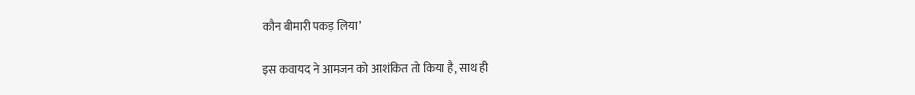कौन बीमारी पकड़ लिया’

इस कवायद ने आमजन को आशंकित तो किया है, साथ ही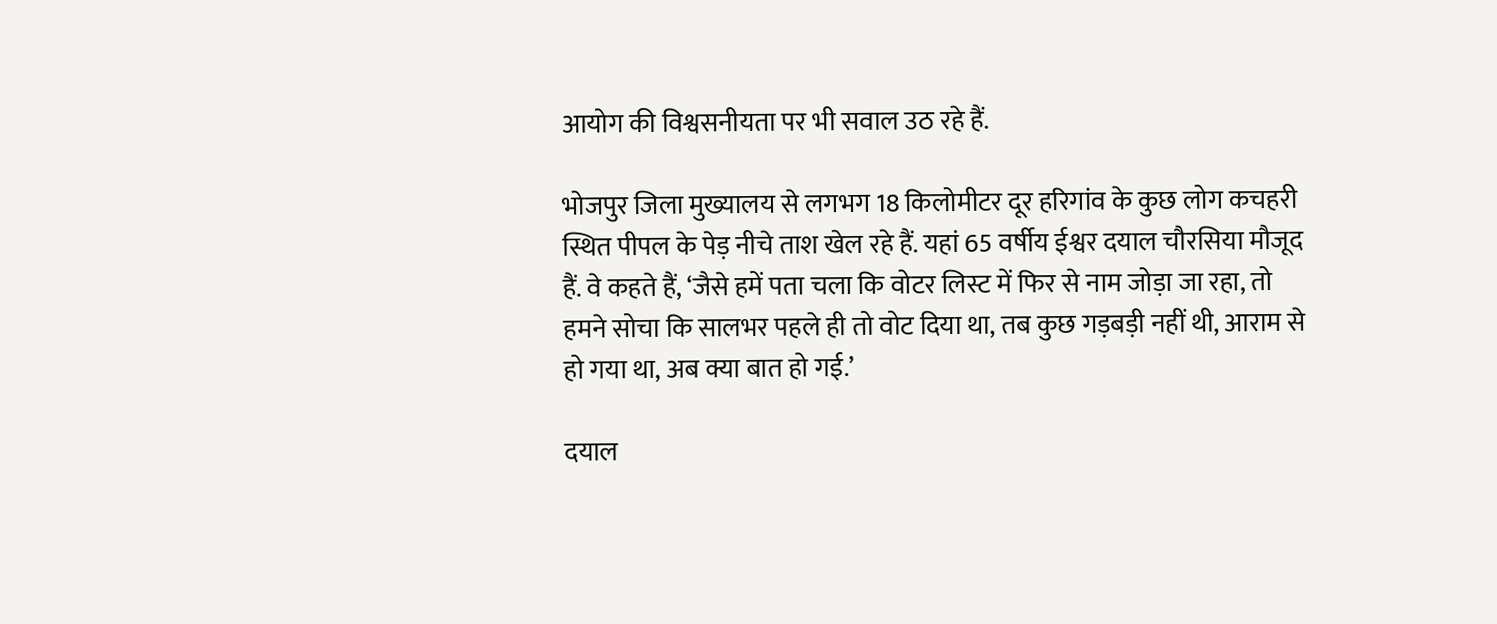आयोग की विश्वसनीयता पर भी सवाल उठ रहे हैं.

भोजपुर जिला मुख्यालय से लगभग 18 किलोमीटर दूर हरिगांव के कुछ लोग कचहरी स्थित पीपल के पेड़ नीचे ताश खेल रहे हैं. यहां 65 वर्षीय ईश्वर दयाल चौरसिया मौजूद हैं. वे कहते हैं, ‘जैसे हमें पता चला कि वोटर लिस्ट में फिर से नाम जोड़ा जा रहा, तो हमने सोचा कि सालभर पहले ही तो वोट दिया था, तब कुछ गड़बड़ी नहीं थी, आराम से हो गया था, अब क्या बात हो गई.’

दयाल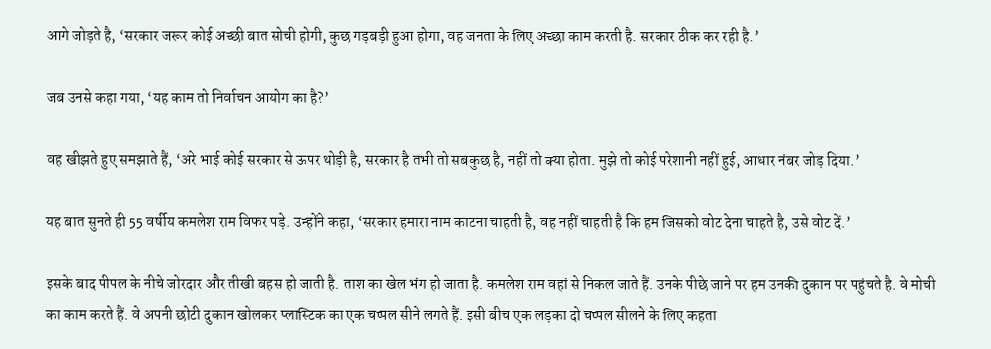आगे जोड़ते है, ‘सरकार जरूर कोई अच्छी बात सोची होगी, कुछ गड़बड़ी हुआ होगा, वह जनता के लिए अच्छा काम करती है. सरकार ठीक कर रही है.’

जब उनसे कहा गया, ‘यह काम तो निर्वाचन आयोग का है?’

वह खीझते हुए समझाते हैं, ‘अरे भाई कोई सरकार से ऊपर थोड़ी है, सरकार है तभी तो सबकुछ है, नहीं तो क्या होता. मुझे तो कोई परेशानी नहीं हुई, आधार नंबर जोड़ दिया.’

यह बात सुनते ही 55 वर्षीय कमलेश राम विफर पड़े. उन्होंने कहा, ‘सरकार हमारा नाम काटना चाहती है, वह नहीं चाहती है कि हम जिसको वोट देना चाहते है, उसे वोट दें.’

इसके बाद पीपल के नीचे जोरदार और तीखी बहस हो जाती है. ताश का खेल भंग हो जाता है. कमलेश राम वहां से निकल जाते हैं. उनके पीछे जाने पर हम उनकी दुकान पर पहुंचते है. वे मोची का काम करते हैं. वे अपनी छोटी दुकान खोलकर प्लास्टिक का एक चप्पल सीने लगते हैं. इसी बीच एक लड़का दो चप्पल सीलने के लिए कहता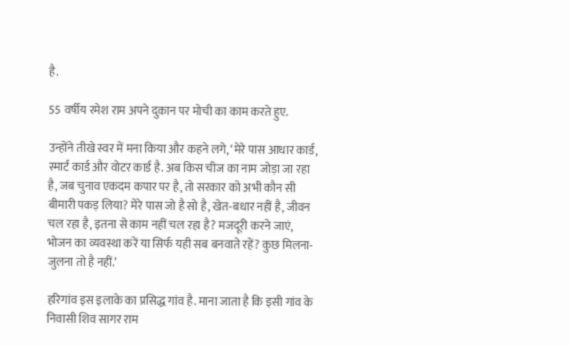है.

55 वर्षीय रमेश राम अपने दुकान पर मोची का काम करते हुए.

उन्होंने तीखे स्वर में मना किया और कहने लगे, ‘मेरे पास आधार कार्ड, स्मार्ट कार्ड और वोटर कार्ड है. अब किस चीज का नाम जोड़ा जा रहा है, जब चुनाव एकदम कपार पर है, तो सरकार को अभी कौन सी बीमारी पकड़ लिया? मेरे पास जो है सो है, खेत-बधार नहीं है, जीवन चल रहा है, इतना से काम नहीं चल रहा है? मजदूरी करने जाएं, भोजन का व्यवस्था करें या सिर्फ यही सब बनवाते रहें? कुछ मिलना-जुलना तो है नहीं.’

हरिगांव इस इलाके का प्रसिद्ध गांव है. माना जाता है कि इसी गांव के निवासी शिव सागर राम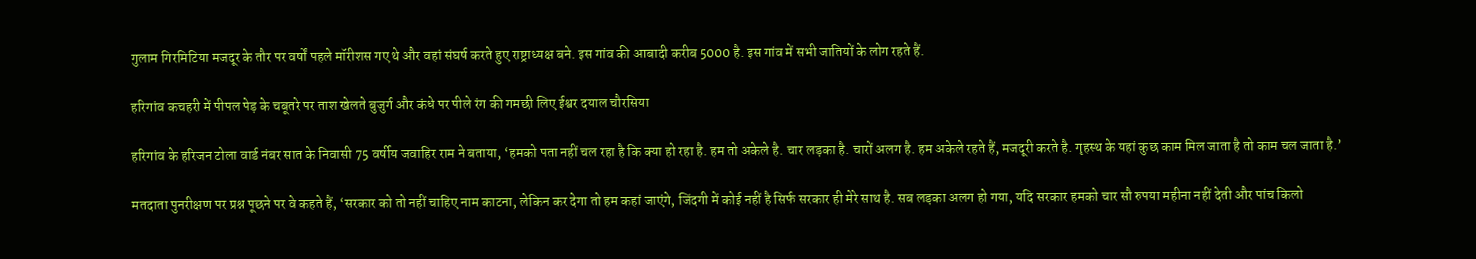गुलाम गिरमिटिया मजदूर के तौर पर वर्षों पहले मॉरीशस गए थे और वहां संघर्ष करते हुए राष्ट्राध्यक्ष बने. इस गांव की आबादी करीब 5000 है. इस गांव में सभी जातियों के लोग रहते हैं.

हरिगांव कचहरी में पीपल पेड़ के चबूतरे पर ताश खेलते बुजुर्ग और कंधे पर पीले रंग की गमछी लिए ईश्वर दयाल चौरसिया

हरिगांव के हरिजन टोला वार्ड नंबर सात के निवासी 75 वर्षीय जवाहिर राम ने बताया, ‘हमको पता नहीं चल रहा है कि क्या हो रहा है. हम तो अकेले है. चार लड़का है. चारों अलग है. हम अकेले रहते हैं, मजदूरी करते है. गृहस्थ के यहां कुछ काम मिल जाता है तो काम चल जाता है.’

मतदाता पुनरीक्षण पर प्रश्न पूछने पर वे कहते हैं, ‘सरकार को तो नहीं चाहिए नाम काटना, लेकिन कर देगा तो हम कहां जाएंगे, जिंदगी में कोई नहीं है सिर्फ सरकार ही मेरे साथ है. सब लड़का अलग हो गया, यदि सरकार हमको चार सौ रुपया महीना नहीं देती और पांच किलो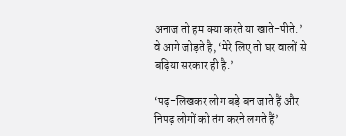अनाज तो हम क्या करते या खाते-पीते.’ वे आगे जोड़ते है, ‘मेरे लिए तो घर वालों से बढ़िया सरकार ही है.’

‘पढ़-लिखकर लोग बड़े बन जाते हैं और निपढ़ लोगों को तंग करने लगते हैं’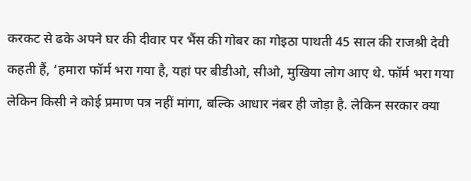करकट से ढके अपने घर की दीवार पर भैंस की गोबर का गोइठा पाथती 45 साल की राजश्री देवी कहती हैं, ‘हमारा फॉर्म भरा गया है, यहां पर बीडीओ, सीओ, मुखिया लोग आए थे. फॉर्म भरा गया लेकिन किसी ने कोई प्रमाण पत्र नहीं मांगा, बल्कि आधार नंबर ही जोड़ा है. लेकिन सरकार क्या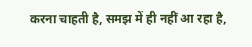करना चाहती है, समझ में ही नहीं आ रहा है,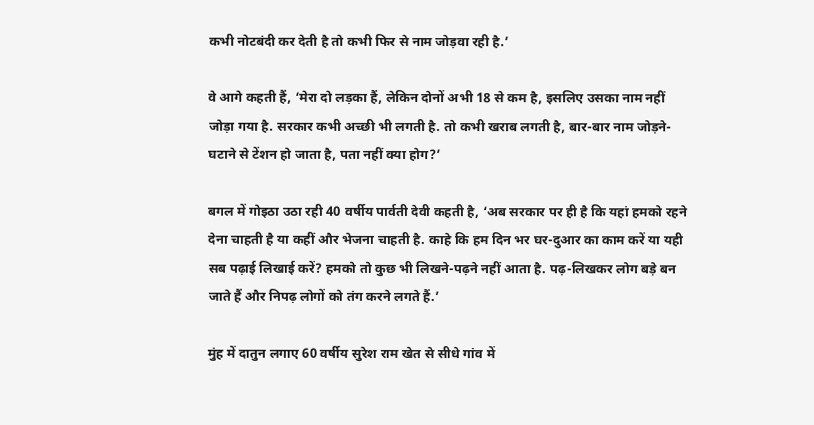कभी नोटबंदी कर देती है तो कभी फिर से नाम जोड़वा रही है.’

वे आगे कहती हैं, ‘मेरा दो लड़का हैं, लेकिन दोनों अभी 18 से कम है, इसलिए उसका नाम नहीं जोड़ा गया है. सरकार कभी अच्छी भी लगती है. तो कभी खराब लगती है, बार-बार नाम जोड़ने-घटाने से टेंशन हो जाता है, पता नहीं क्या होग?’

बगल में गोइठा उठा रही 40 वर्षीय पार्वती देवी कहती है, ‘अब सरकार पर ही है कि यहां हमको रहने देना चाहती है या कहीं और भेजना चाहती है. काहे कि हम दिन भर घर-दुआर का काम करें या यही सब पढ़ाई लिखाई करें? हमको तो कुछ भी लिखने-पढ़ने नहीं आता है. पढ़-लिखकर लोग बड़े बन जाते हैं और निपढ़ लोगों को तंग करने लगते हैं.’

मुंह में दातुन लगाए 60 वर्षीय सुरेश राम खेत से सीधे गांव में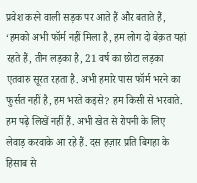प्रवेश करने वाली सड़क पर आते हैं और बताते हैं, ‘हमको अभी फॉर्म नहीं मिला है, हम लोग दो बेक़त यहां रहते हैं, तीन लड़का है, 21 वर्ष का छोटा लड़का एतवारु सूरत रहता है. अभी हमारे पास फॉर्म भरने का फुर्सत नहीं है, हम भरते कइसे? हम किसी से भरवाते. हम पढ़े लिखें नहीं हैं. अभी खेत से रोपनी के लिए लेवाड़ करवाके आ रहे हैं. दस हज़ार प्रति बिगहा के हिसाब से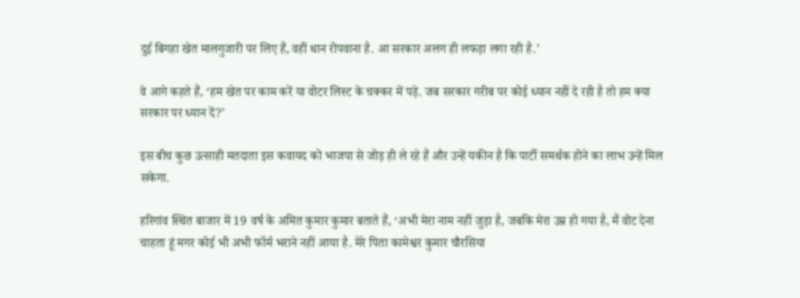दुई बिगहा खेत मालगुजारी पर लिए हैं, वहीं धान रोपवाना है. आ सरकार अलग ही लफड़ा लगा रही है.’

वे आगे कहते हैं, ‘हम खेत पर काम करें या वोटर लिस्ट के चक्कर में पड़े. जब सरकार गरीब पर कोई ध्यान नहीं दे रही है तो हम क्या सरकार पर ध्यान दें?’

इस बीच कुछ उत्साही मतदाता इस कवायद को भाजपा से जोड़ ही ले रहे हैं और उन्हें यकीन है कि पार्टी समर्थक होने का लाभ उन्हें मिल सकेगा.

हरिगांव स्थित बाजार में 19 वर्ष के अमित कुमार कुमार बताते हैं, ‘अभी मेरा नाम नहीं जुड़ा है, जबकि मेरा उम्र हो गया है, मैं वोट देना चाहता हूं मगर कोई भी अभी फॉर्म भराने नहीं आया है. मेरे पिता कामेश्वर कुमार चौरसिया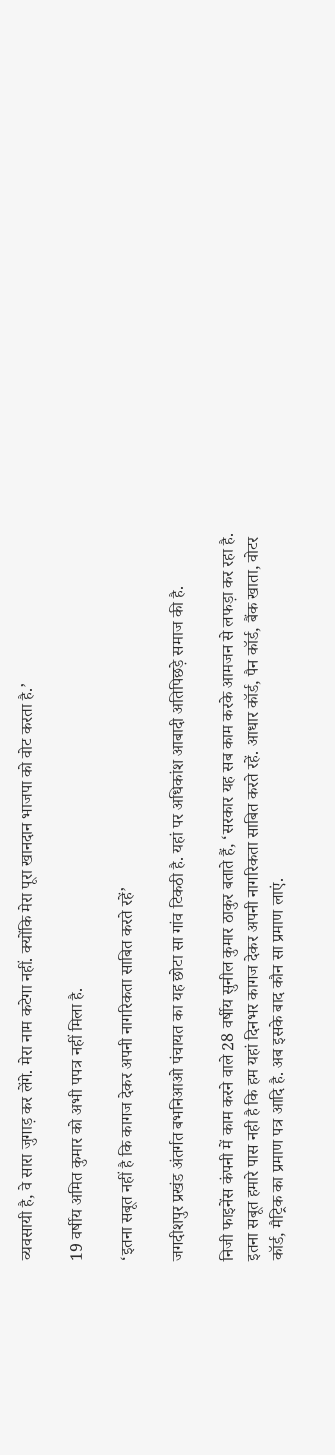व्यवसायी है, वे सारा जुगाड़ कर लेंगे. मेरा नाम कटेगा नहीं. क्योंकि मेरा पूरा खानदान भाजपा को वोट करता है.’

19 वर्षीय अमित कुमार को अभी पपत्र नहीं मिला है.

‘इतना सबूत नहीं है कि कागज देकर अपनी नागरिकता साबित करते रहें’

जगदीशपुर प्रखंड अंतर्गत बभनिआओ पंचायत का यह छोटा सा गांव टिकठी है. यहां पर अधिकांश आबादी अतिपिछड़े समाज की है.

निजी फाइनेंस कंपनी में काम करने वाले 28 वर्षीय सुनील कुमार ठाकुर बताते हैं, ‘सरकार यह सब काम करके आमजन से लफड़ा कर रहा है. इतना सबूत हमारे पास नही है कि हम यहां दिनभर कागज देकर अपनी नागरिकता साबित करते रहें. आधार कॉर्ड, पैन कॉर्ड, बैंक खाता, वोटर कॉर्ड, मैट्रिक का प्रमाण पत्र आदि है. अब इसके बाद कौन सा प्रमाण लाएं.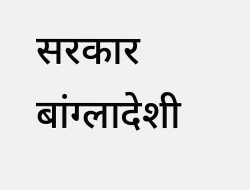सरकार बांग्लादेशी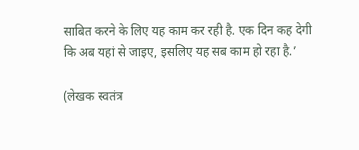साबित करने के लिए यह काम कर रही है. एक दिन कह देगी कि अब यहां से जाइए, इसलिए यह सब काम हो रहा है.’

(लेखक स्वतंत्र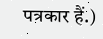पत्रकार हैं.)